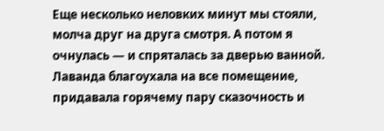Еще несколько неловких минут мы стояли, молча друг на друга смотря. А потом я очнулась — и спряталась за дверью ванной. Лаванда благоухала на все помещение, придавала горячему пару сказочность и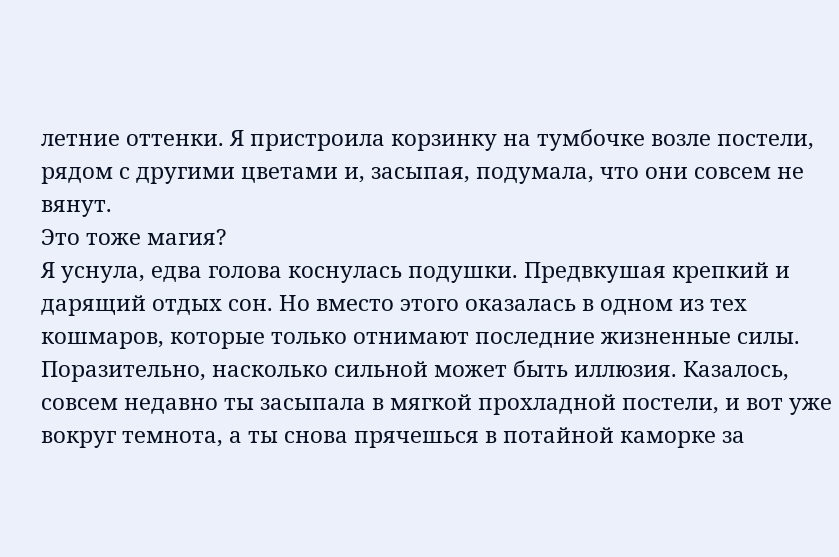летние оттенки. Я пристроила корзинку на тумбочке возле постели, рядом с другими цветами и, засыпая, подумала, что они совсем не вянут.
Это тоже магия?
Я уснула, едва голова коснулась подушки. Предвкушая крепкий и дарящий отдых сон. Но вместо этого оказалась в одном из тех кошмаров, которые только отнимают последние жизненные силы.
Поразительно, насколько сильной может быть иллюзия. Казалось, совсем недавно ты засыпала в мягкой прохладной постели, и вот уже вокруг темнота, а ты снова прячешься в потайной каморке за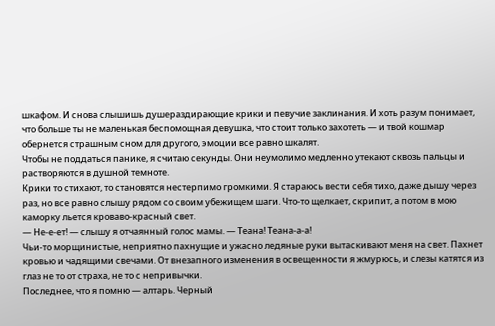шкафом. И снова слышишь душераздирающие крики и певучие заклинания. И хоть разум понимает, что больше ты не маленькая беспомощная девушка, что стоит только захотеть — и твой кошмар обернется страшным сном для другого, эмоции все равно шкалят.
Чтобы не поддаться панике, я считаю секунды. Они неумолимо медленно утекают сквозь пальцы и растворяются в душной темноте.
Крики то стихают, то становятся нестерпимо громкими. Я стараюсь вести себя тихо, даже дышу через раз, но все равно слышу рядом со своим убежищем шаги. Что-то щелкает, скрипит, а потом в мою каморку льется кроваво-красный свет.
— Не-е-ет! — слышу я отчаянный голос мамы. — Теана! Теана-а-а!
Чьи-то морщинистые, неприятно пахнущие и ужасно ледяные руки вытаскивают меня на свет. Пахнет кровью и чадящими свечами. От внезапного изменения в освещенности я жмурюсь, и слезы катятся из глаз не то от страха, не то с непривычки.
Последнее, что я помню — алтарь. Черный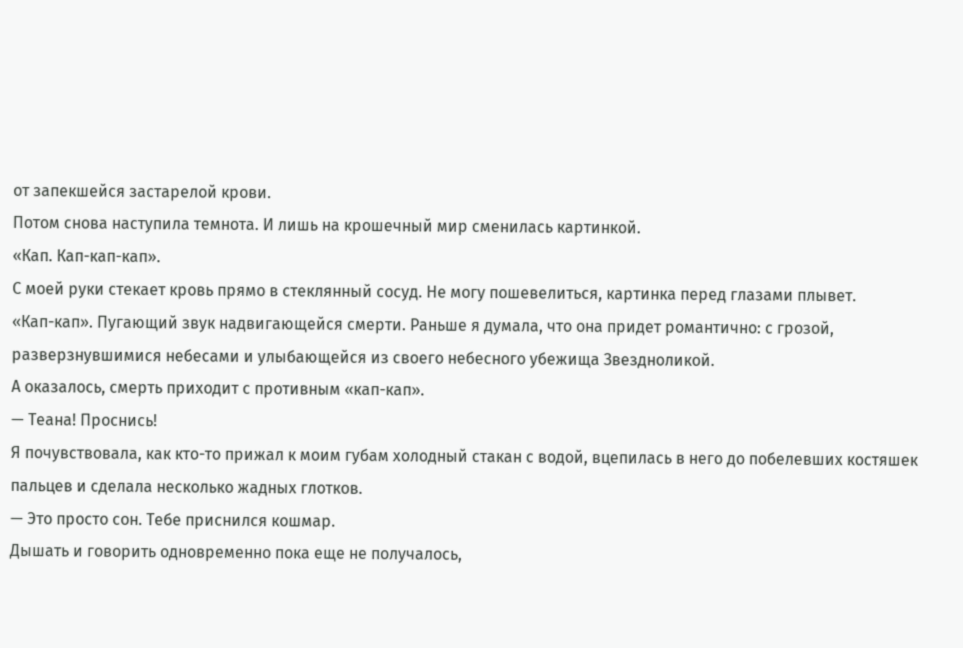от запекшейся застарелой крови.
Потом снова наступила темнота. И лишь на крошечный мир сменилась картинкой.
«Кап. Кап-кап-кап».
С моей руки стекает кровь прямо в стеклянный сосуд. Не могу пошевелиться, картинка перед глазами плывет.
«Кап-кап». Пугающий звук надвигающейся смерти. Раньше я думала, что она придет романтично: с грозой, разверзнувшимися небесами и улыбающейся из своего небесного убежища Звездноликой.
А оказалось, смерть приходит с противным «кап-кап».
— Теана! Проснись!
Я почувствовала, как кто-то прижал к моим губам холодный стакан с водой, вцепилась в него до побелевших костяшек пальцев и сделала несколько жадных глотков.
— Это просто сон. Тебе приснился кошмар.
Дышать и говорить одновременно пока еще не получалось,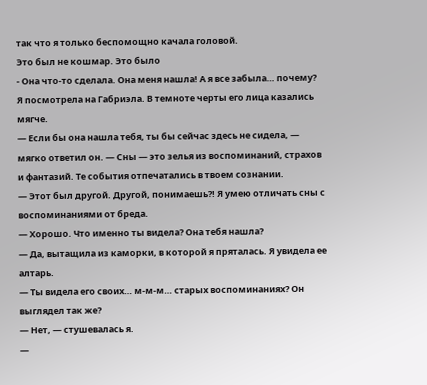так что я только беспомощно качала головой.
Это был не кошмар. Это было
- Она что-то сделала. Она меня нашла! А я все забыла… почему?
Я посмотрела на Габриэла. В темноте черты его лица казались мягче.
— Если бы она нашла тебя, ты бы сейчас здесь не сидела, — мягко ответил он. — Сны — это зелья из воспоминаний, страхов и фантазий. Те события отпечатались в твоем сознании.
— Этот был другой. Другой, понимаешь?! Я умею отличать сны с воспоминаниями от бреда.
— Хорошо. Что именно ты видела? Она тебя нашла?
— Да, вытащила из каморки, в которой я пряталась. Я увидела ее алтарь.
— Ты видела его своих… м-м-м… старых воспоминаниях? Он выглядел так же?
— Нет, — стушевалась я.
—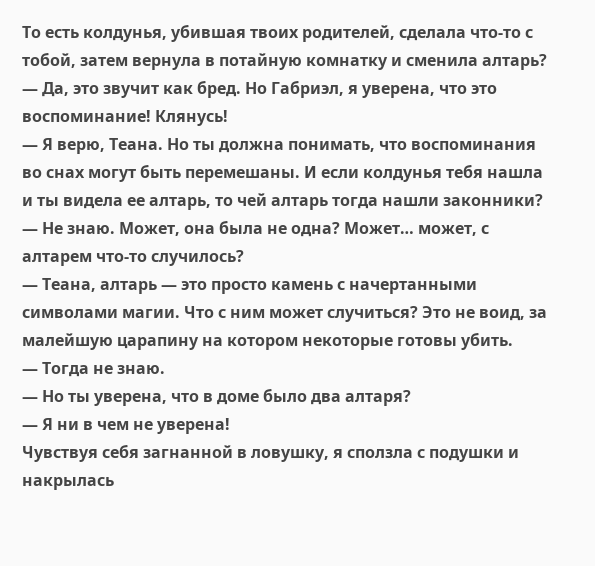То есть колдунья, убившая твоих родителей, сделала что-то с тобой, затем вернула в потайную комнатку и сменила алтарь?
— Да, это звучит как бред. Но Габриэл, я уверена, что это воспоминание! Клянусь!
— Я верю, Теана. Но ты должна понимать, что воспоминания во снах могут быть перемешаны. И если колдунья тебя нашла и ты видела ее алтарь, то чей алтарь тогда нашли законники?
— Не знаю. Может, она была не одна? Может… может, с алтарем что-то случилось?
— Теана, алтарь — это просто камень с начертанными символами магии. Что с ним может случиться? Это не воид, за малейшую царапину на котором некоторые готовы убить.
— Тогда не знаю.
— Но ты уверена, что в доме было два алтаря?
— Я ни в чем не уверена!
Чувствуя себя загнанной в ловушку, я сползла с подушки и накрылась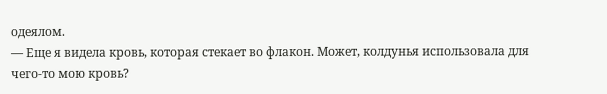одеялом.
— Еще я видела кровь, которая стекает во флакон. Может, колдунья использовала для чего-то мою кровь?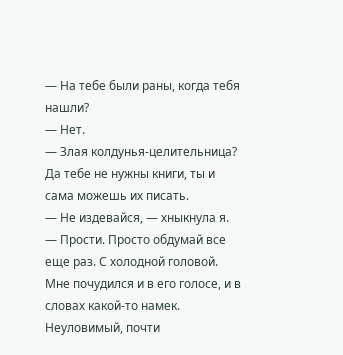— На тебе были раны, когда тебя нашли?
— Нет.
— Злая колдунья-целительница? Да тебе не нужны книги, ты и сама можешь их писать.
— Не издевайся, — хныкнула я.
— Прости. Просто обдумай все еще раз. С холодной головой.
Мне почудился и в его голосе, и в словах какой-то намек. Неуловимый, почти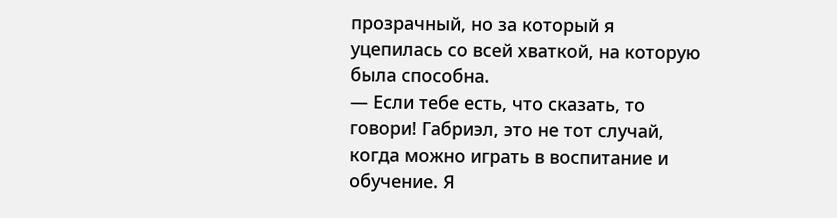прозрачный, но за который я уцепилась со всей хваткой, на которую была способна.
— Если тебе есть, что сказать, то говори! Габриэл, это не тот случай, когда можно играть в воспитание и обучение. Я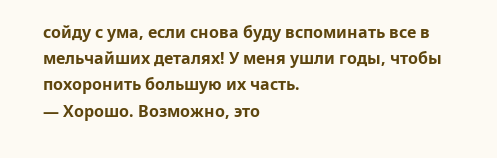сойду с ума, если снова буду вспоминать все в мельчайших деталях! У меня ушли годы, чтобы похоронить большую их часть.
— Хорошо. Возможно, это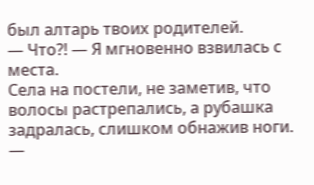был алтарь твоих родителей.
— Что?! — Я мгновенно взвилась с места.
Села на постели, не заметив, что волосы растрепались, а рубашка задралась, слишком обнажив ноги.
—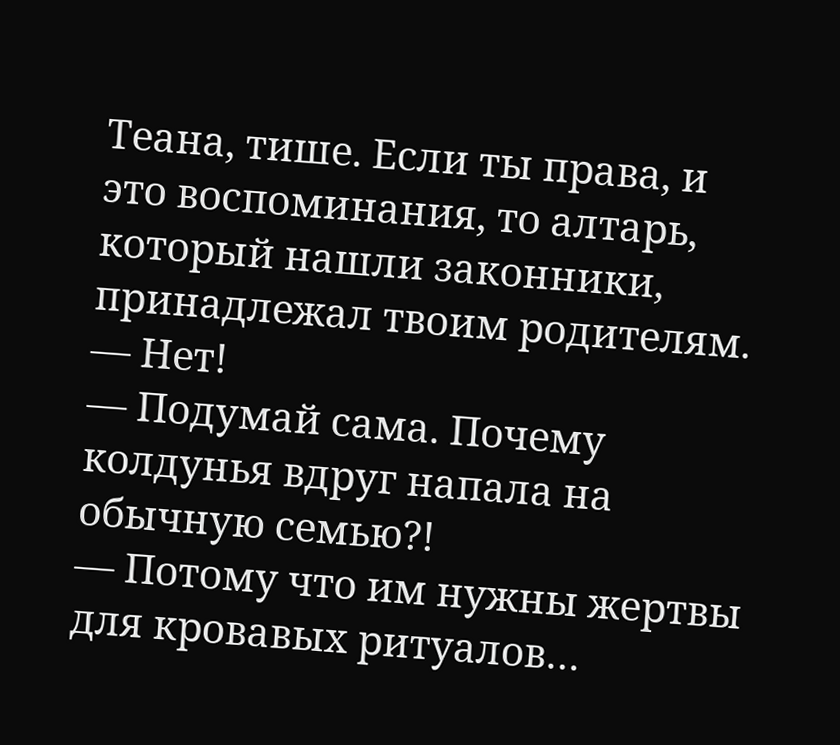Теана, тише. Если ты права, и это воспоминания, то алтарь, который нашли законники, принадлежал твоим родителям.
— Нет!
— Подумай сама. Почему колдунья вдруг напала на обычную семью?!
— Потому что им нужны жертвы для кровавых ритуалов…